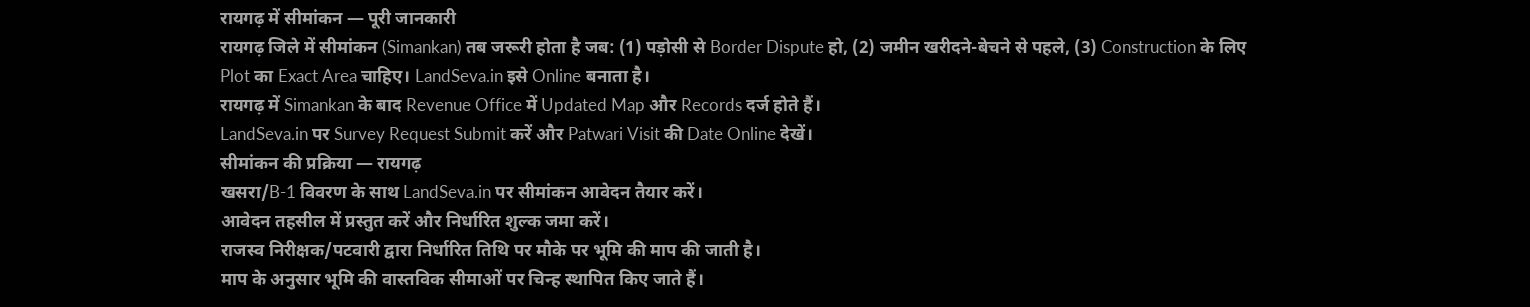रायगढ़ में सीमांकन — पूरी जानकारी
रायगढ़ जिले में सीमांकन (Simankan) तब जरूरी होता है जब: (1) पड़ोसी से Border Dispute हो, (2) जमीन खरीदने-बेचने से पहले, (3) Construction के लिए Plot का Exact Area चाहिए। LandSeva.in इसे Online बनाता है।
रायगढ़ में Simankan के बाद Revenue Office में Updated Map और Records दर्ज होते हैं।
LandSeva.in पर Survey Request Submit करें और Patwari Visit की Date Online देखें।
सीमांकन की प्रक्रिया — रायगढ़
खसरा/B-1 विवरण के साथ LandSeva.in पर सीमांकन आवेदन तैयार करें।
आवेदन तहसील में प्रस्तुत करें और निर्धारित शुल्क जमा करें।
राजस्व निरीक्षक/पटवारी द्वारा निर्धारित तिथि पर मौके पर भूमि की माप की जाती है।
माप के अनुसार भूमि की वास्तविक सीमाओं पर चिन्ह स्थापित किए जाते हैं।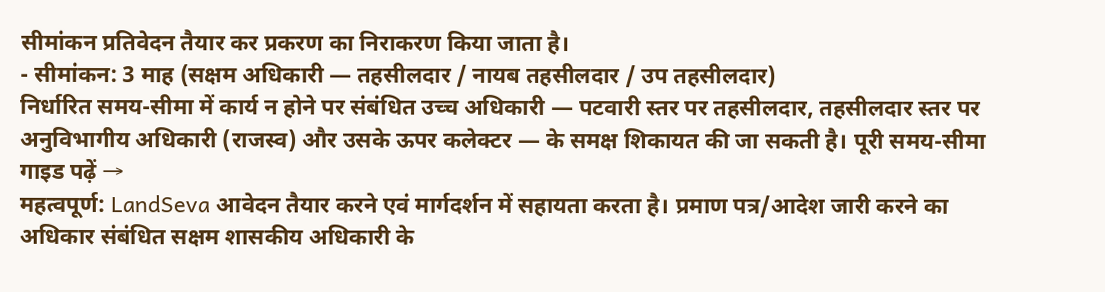सीमांकन प्रतिवेदन तैयार कर प्रकरण का निराकरण किया जाता है।
- सीमांकन: 3 माह (सक्षम अधिकारी — तहसीलदार / नायब तहसीलदार / उप तहसीलदार)
निर्धारित समय-सीमा में कार्य न होने पर संबंधित उच्च अधिकारी — पटवारी स्तर पर तहसीलदार, तहसीलदार स्तर पर अनुविभागीय अधिकारी (राजस्व) और उसके ऊपर कलेक्टर — के समक्ष शिकायत की जा सकती है। पूरी समय-सीमा गाइड पढ़ें →
महत्वपूर्ण: LandSeva आवेदन तैयार करने एवं मार्गदर्शन में सहायता करता है। प्रमाण पत्र/आदेश जारी करने का अधिकार संबंधित सक्षम शासकीय अधिकारी के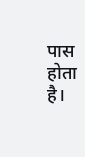पास होता है।